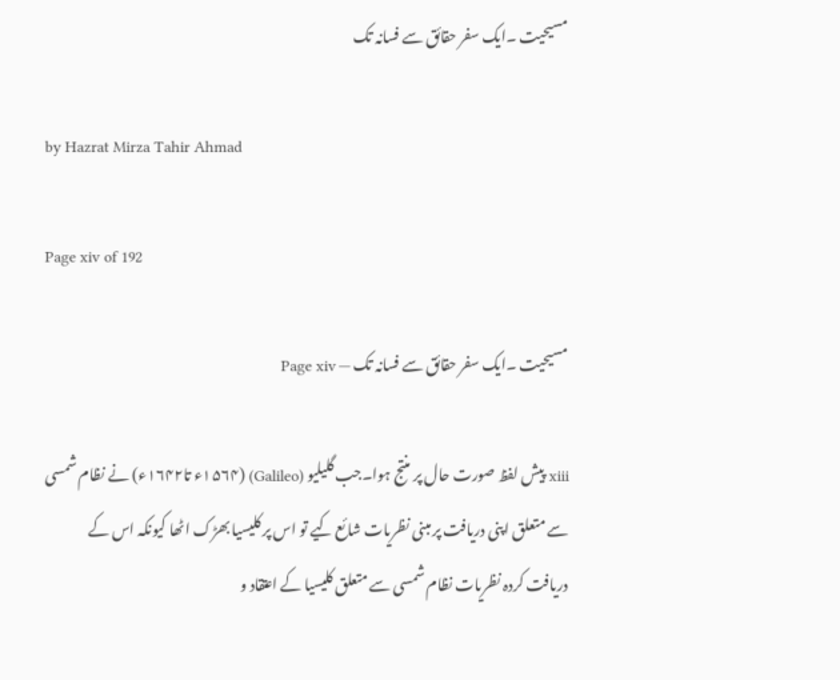مسیحیت ۔ایک سفر حقائق سے فسانہ تک

by Hazrat Mirza Tahir Ahmad

Page xiv of 192

مسیحیت ۔ایک سفر حقائق سے فسانہ تک — Page xiv

xiii پیش لفظ صورت حال پر منتج ہوا۔جب گلیلیو (Galileo) (۱۵۶۴ء تا۱۶۴۲ء) نے نظام شمسی سے متعلق اپنی دریافت پر مبنی نظریات شائع کیے تو اس پر کلیسیا بھڑک اٹھا کیونکہ اس کے دریافت کردہ نظریات نظام شمسی سے متعلق کلیسیا کے اعتقاد و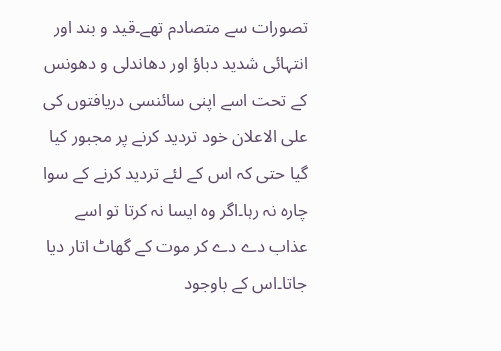تصورات سے متصادم تھے۔قید و بند اور انتہائی شدید دباؤ اور دھاندلی و دھونس کے تحت اسے اپنی سائنسی دریافتوں کی علی الاعلان خود تردید کرنے پر مجبور کیا گیا حتی کہ اس کے لئے تردید کرنے کے سوا چارہ نہ رہا۔اگر وہ ایسا نہ کرتا تو اسے عذاب دے دے کر موت کے گھاٹ اتار دیا جاتا۔اس کے باوجود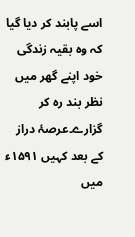اسے پابند کر دیا گیا کہ وہ بقیہ زندگی خود اپنے گھر میں نظر بند رہ کر گزارے۔عرصۂ دراز کے بعد کہیں ۱۵۹۱ء میں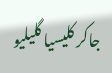جاکر کلیسیا گلیلیو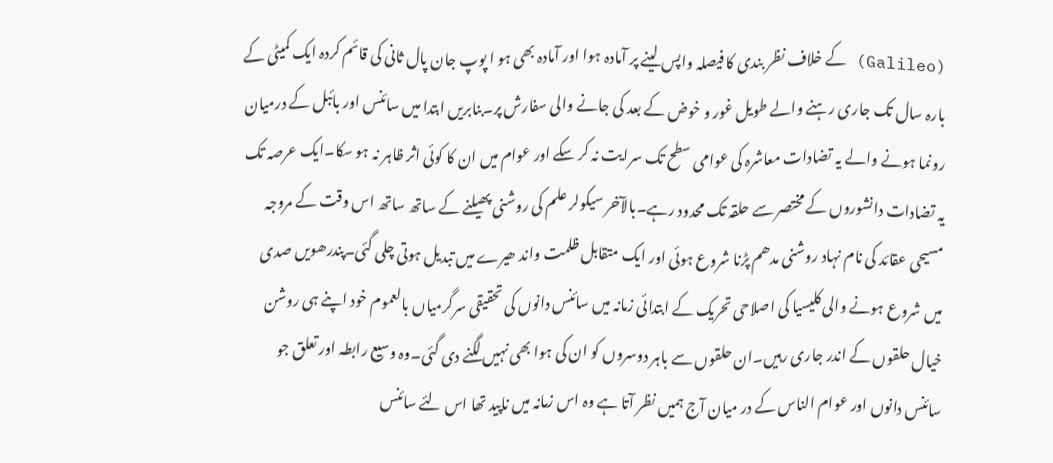(Galileo) کے خلاف نظر بندی کا فیصلہ واپس لینے پر آمادہ ہوا اور آمادہ بھی ہو ا پوپ جان پال ثانی کی قائم کردہ ایک کمیٹی کے بارہ سال تک جاری رہنے والے طویل غور و خوض کے بعد کی جانے والی سفارش پر۔بنابریں ابتدا میں سائنس اور بائبل کے درمیان رونما ہونے والے یہ تضادات معاشرہ کی عوامی سطح تک سرایت نہ کر سکے اور عوام میں ان کا کوئی اثر ظاہر نہ ہو سکا۔ایک عرصہ تک یہ تضادات دانشوروں کے مختصر سے حلقہ تک محدود رہے۔بالآخر سیکولر علم کی روشنی پھیلنے کے ساتھ ساتھ اس وقت کے مروجہ مسیحی عقائد کی نام نہاد روشنی مدھم پڑنا شروع ہوئی اور ایک متقابل ظلمت واند ھیرے میں تبدیل ہوتی چلی گئی۔پندرھویں صدی میں شروع ہونے والی کلیسیا کی اصلاحی تحریک کے ابتدائی زمانہ میں سائنس دانوں کی تحقیقی سرگرمیاں بالعموم خود اپنے ہی روشن خیال حلقوں کے اندر جاری رہیں۔ان حلقوں سے باہر دوسروں کو ان کی ہوا بھی نہیں لگنے دی گئی۔وہ وسیع رابطہ اور تعلق جو سائنس دانوں اور عوام الناس کے در میان آج ہمیں نظر آتا ہے وہ اس زمانہ میں ناپید تھا اس لئے سائنس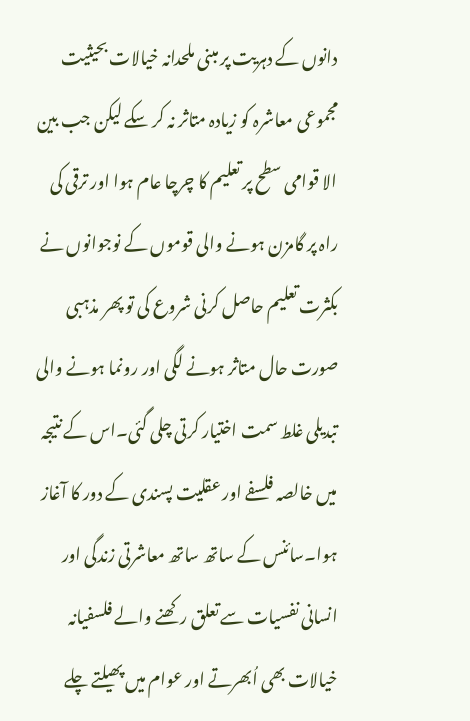دانوں کے دہریت پر مبنی ملحدانہ خیالات بحیثیت مجموعی معاشرہ کو زیادہ متاثر نہ کر سکے لیکن جب بین الا قوامی سطح پر تعلیم کا چرچا عام ہوا اور ترقی کی راہ پر گامزن ہونے والی قوموں کے نوجوانوں نے بکثرت تعلیم حاصل کرنی شروع کی تو پھر مذہبی صورت حال متاثر ہونے لگی اور رونما ہونے والی تبدیلی غلط سمت اختیار کرتی چلی گئی۔اس کے نتیجہ میں خالصہ فلسفے اور عقلیت پسندی کے دور کا آغاز ہوا۔سائنس کے ساتھ ساتھ معاشرتی زندگی اور انسانی نفسیات سے تعلق رکھنے والے فلسفیانہ خیالات بھی اُبھرتے اور عوام میں پھیلتے چلے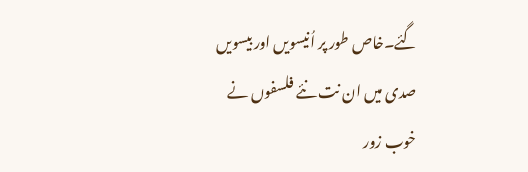گئے۔خاص طور پر اُنیسویں اور بیسویں صدی میں ان نت نئے فلسفوں نے خوب زور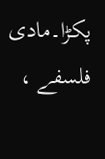پکڑا۔مادی فلسفے ،